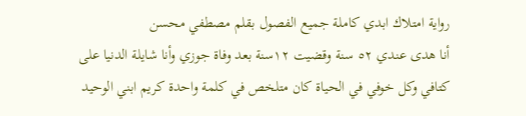رواية امتلاك ابدي كاملة جميع الفصول بقلم مصطفي محسن
أنا هدى عندي ٥٢ سنة وقضيت ١٢سنة بعد وفاة جوزي وأنا شايلة الدنيا على كتافي وكل خوفي في الحياة كان متلخص في كلمة واحدة كريم ابني الوحيد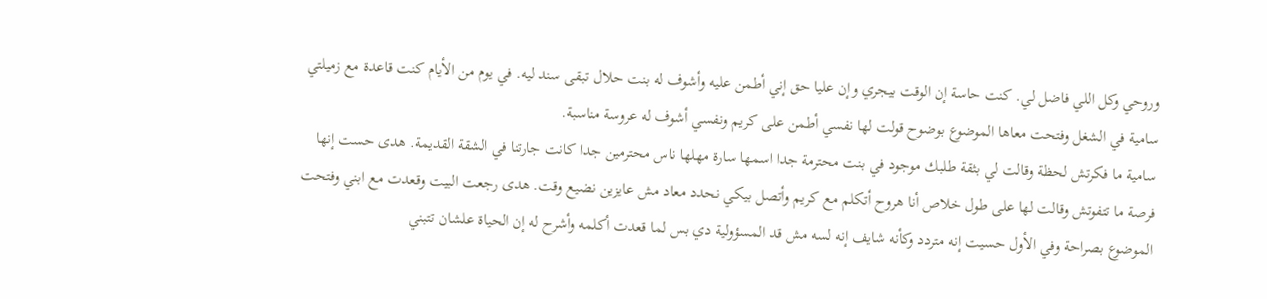وروحي وكل اللي فاضل لي. كنت حاسة إن الوقت بيجري وإن عليا حق إني أطمن عليه وأشوف له بنت حلال تبقى سند ليه. في يوم من الأيام كنت قاعدة مع زميلتي سامية في الشغل وفتحت معاها الموضوع بوضوح قولت لها نفسي أطمن على كريم ونفسي أشوف له عروسة مناسبة.
سامية ما فكرتش لحظة وقالت لي بثقة طلبك موجود في بنت محترمة جدا اسمها سارة مهلها ناس محترمين جدا كانت جارتنا في الشقة القديمة. هدى حست إنها فرصة ما تتفوتش وقالت لها على طول خلاص أنا هروح أتكلم مع كريم وأتصل بيكي نحدد معاد مش عايزين نضيع وقت. هدى رجعت البيت وقعدت مع ابني وفتحت الموضوع بصراحة وفي الأول حسيت إنه متردد وكأنه شايف إنه لسه مش قد المسؤولية دي بس لما قعدت أكلمه وأشرح له إن الحياة علشان تتبني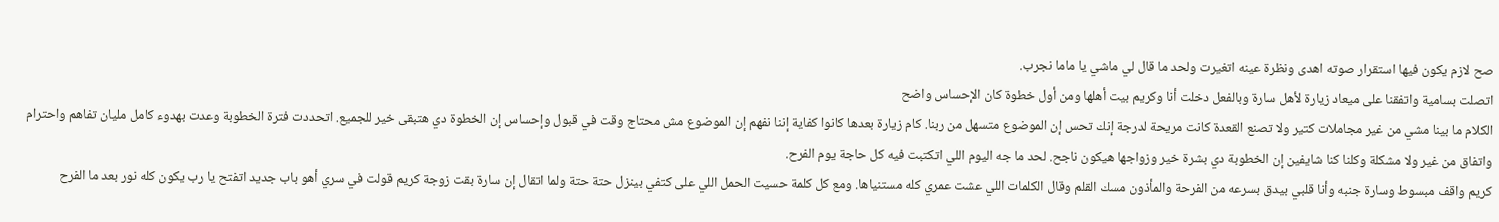صح لازم يكون فيها استقرار صوته اهدى ونظرة عينه اتغيرت ولحد ما قال لي ماشي يا ماما نجرب.
اتصلت بسامية واتفقنا على ميعاد زيارة لأهل سارة وبالفعل دخلت أنا وكريم بيت أهلها ومن أول خطوة كان الإحساس واضح
الكلام ما بينا مشي من غير مجاملات كتير ولا تصنع القعدة كانت مريحة لدرجة إنك تحس إن الموضوع متسهل من ربنا. كام زيارة بعدها كانوا كفاية إننا نفهم إن الموضوع مش محتاج وقت في قبول وإحساس إن الخطوة دي هتبقى خير للجميع. اتحددت فترة الخطوبة وعدت بهدوء كامل مليان تفاهم واحترام واتفاق من غير ولا مشكلة وكلنا كنا شايفين إن الخطوبة دي بشرة خير وزواجها هيكون ناجح. لحد ما جه اليوم اللي اتكتبت فيه كل حاجة يوم الفرح.
كريم واقف مبسوط وسارة جنبه وأنا قلبي بيدق بسرعه من الفرحة والمأذون مسك القلم وقال الكلمات اللي عشت عمري كله مستنياها. ومع كل كلمة حسيت الحمل اللي على كتفي بينزل حتة حتة ولما اتقال إن سارة بقت زوجة كريم قولت في سري أهو باب جديد اتفتح يا رب يكون كله نور بعد ما الفرح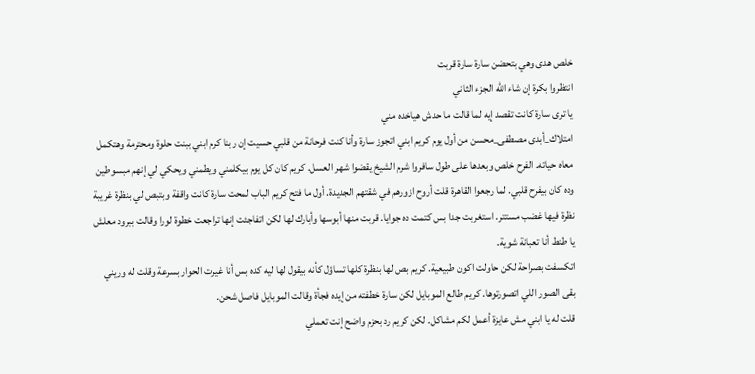خلص هدى وهي بتحضن سارة سارة قربت
انتظروا بكرة إن شاء الله الجزء الثاني
يا ترى سارة كانت تقصد إيه لما قالت ما حدش هياخده مني
امتلاك_أبدى مصطفى_محسن من أول يوم كريم ابني اتجوز سارة وأنا كنت فرحانة من قلبي حسيت إن ربنا كرم ابني ببنت حلوة ومحترمة وهتكمل معاه حياته. الفرح خلص وبعدها على طول سافروا شرم الشيخ يقضوا شهر العسل. كريم كان كل يوم بيكلمني ويطمني ويحكي لي إنهم مبسوطين وده كان بيفرح قلبي. لما رجعوا القاهرة قلت أروح ازورهم في شقتهم الجديدة. أول ما فتح كريم الباب لمحت سارة كانت واقفة وبتبص لي بنظرة غريبة نظرة فيها غضب مستتر. استغربت جدا بس كتمت ده جوايا. قربت منها أبوسها وأبارك لها لكن اتفاجئت إنها تراجعت خطوة لورا وقالت ببرود معلش يا طنط أنا تعبانة شوية.
اتكسفت بصراحة لكن حاولت اكون طبيعية. كريم بص لها بنظرة كلها تساؤل كأنه بيقول لها ليه كده بس أنا غيرت الحوار بسرعة وقلت له وريني بقى الصور اللي اتصورتوها. كريم طالع الموبايل لكن سارة خطفته من إيده فجأة وقالت الموبايل فاصل شحن.
قلت له يا ابني مش عايزة أعمل لكم مشاكل. لكن كريم رد بحزم واضح إنت تعملي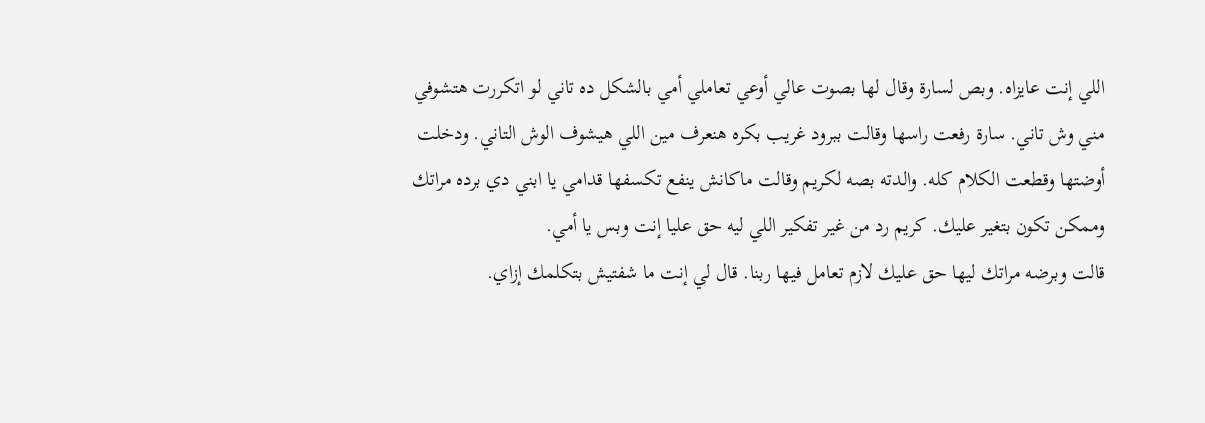اللي إنت عايزاه. وبص لسارة وقال لها بصوت عالي أوعي تعاملي أمي بالشكل ده تاني لو اتكررت هتشوفي مني وش تاني. سارة رفعت راسها وقالت ببرود غريب بكره هنعرف مين اللي هيشوف الوش التاني. ودخلت أوضتها وقطعت الكلام كله. والدته بصه لكريم وقالت ماكانش ينفع تكسفها قدامي يا ابني دي برده مراتك وممكن تكون بتغير عليك. كريم رد من غير تفكير اللي ليه حق عليا إنت وبس يا أمي.
قالت وبرضه مراتك ليها حق عليك لازم تعامل فيها ربنا. قال لي إنت ما شفتيش بتكلمك إزاي.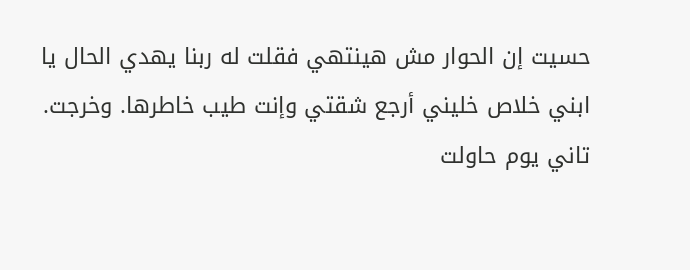حسيت إن الحوار مش هينتهي فقلت له ربنا يهدي الحال يا ابني خلاص خليني أرجع شقتي وإنت طيب خاطرها. وخرجت. تاني يوم حاولت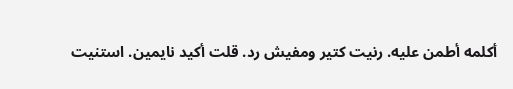أكلمه أطمن عليه. رنيت كتير ومفيش رد. قلت أكيد نايمين. استنيت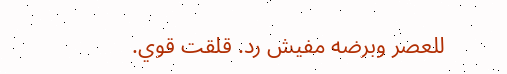للعصر وبرضه مفيش رد. قلقت قوي.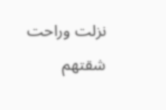نزلت وراحت شقتهم